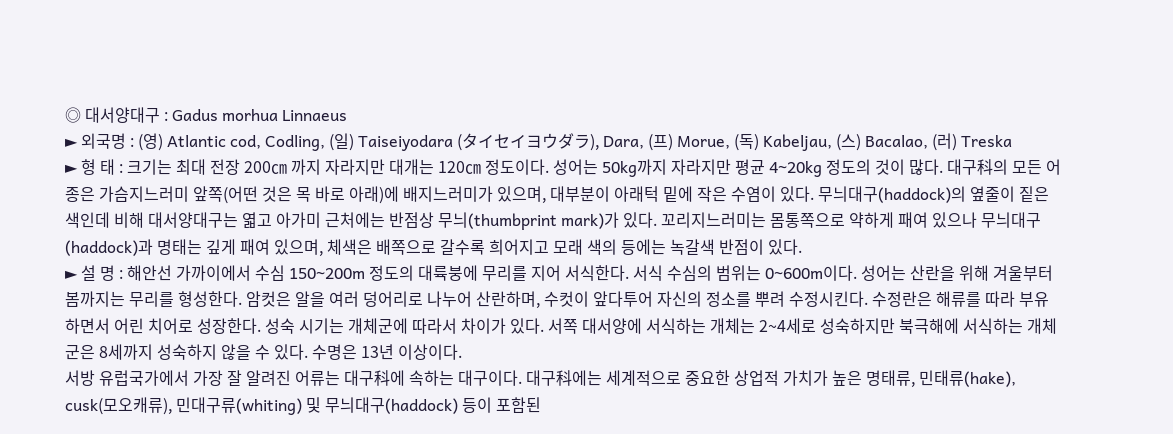◎ 대서양대구 : Gadus morhua Linnaeus
► 외국명 : (영) Atlantic cod, Codling, (일) Taiseiyodara (タイセイヨウダラ), Dara, (프) Morue, (독) Kabeljau, (스) Bacalao, (러) Treska
► 형 태 : 크기는 최대 전장 200㎝ 까지 자라지만 대개는 120㎝ 정도이다. 성어는 50kg까지 자라지만 평균 4~20kg 정도의 것이 많다. 대구科의 모든 어종은 가슴지느러미 앞쪽(어떤 것은 목 바로 아래)에 배지느러미가 있으며, 대부분이 아래턱 밑에 작은 수염이 있다. 무늬대구(haddock)의 옆줄이 짙은 색인데 비해 대서양대구는 엷고 아가미 근처에는 반점상 무늬(thumbprint mark)가 있다. 꼬리지느러미는 몸통쪽으로 약하게 패여 있으나 무늬대구(haddock)과 명태는 깊게 패여 있으며, 체색은 배쪽으로 갈수록 희어지고 모래 색의 등에는 녹갈색 반점이 있다.
► 설 명 : 해안선 가까이에서 수심 150~200m 정도의 대륙붕에 무리를 지어 서식한다. 서식 수심의 범위는 0~600m이다. 성어는 산란을 위해 겨울부터 봄까지는 무리를 형성한다. 암컷은 알을 여러 덩어리로 나누어 산란하며, 수컷이 앞다투어 자신의 정소를 뿌려 수정시킨다. 수정란은 해류를 따라 부유하면서 어린 치어로 성장한다. 성숙 시기는 개체군에 따라서 차이가 있다. 서쪽 대서양에 서식하는 개체는 2~4세로 성숙하지만 북극해에 서식하는 개체군은 8세까지 성숙하지 않을 수 있다. 수명은 13년 이상이다.
서방 유럽국가에서 가장 잘 알려진 어류는 대구科에 속하는 대구이다. 대구科에는 세계적으로 중요한 상업적 가치가 높은 명태류, 민태류(hake), cusk(모오캐류), 민대구류(whiting) 및 무늬대구(haddock) 등이 포함된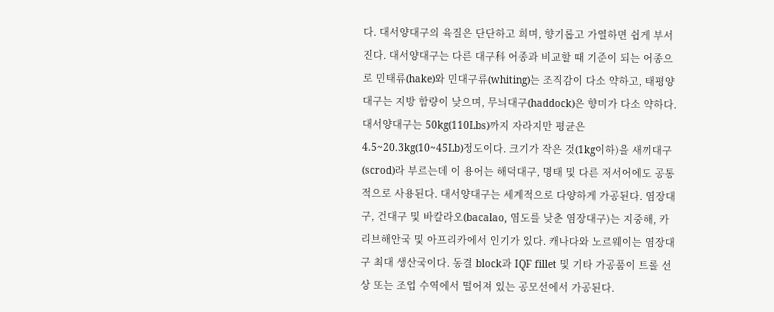다. 대서양대구의 육질은 단단하고 희며, 향기롭고 가열하면 쉽게 부서진다. 대서양대구는 다른 대구科 어종과 비교할 때 기준이 되는 어종으로 민태류(hake)와 민대구류(whiting)는 조직감이 다소 약하고, 태평양대구는 지방 함량이 낮으며, 무늬대구(haddock)은 향미가 다소 약하다. 대서양대구는 50kg(110Lbs)까지 자라지만 평균은 4.5~20.3kg(10~45Lb)정도이다. 크기가 작은 것(1kg이하)을 새끼대구(scrod)라 부르는데 이 용어는 해덕대구, 명태 및 다른 저서어에도 공통적으로 사용된다. 대서양대구는 세계적으로 다양하게 가공된다. 염장대구, 건대구 및 바칼라오(bacalao, 염도를 낮춘 염장대구)는 지중해, 카리브해안국 및 아프리카에서 인기가 있다. 캐나다와 노르웨이는 염장대구 최대 생산국이다. 동결 block과 IQF fillet 및 기타 가공품이 트롤 선상 또는 조업 수역에서 떨어져 있는 공모선에서 가공된다.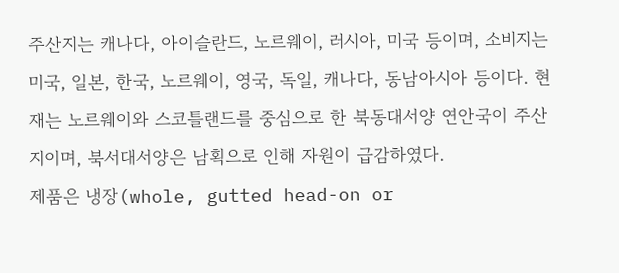주산지는 캐나다, 아이슬란드, 노르웨이, 러시아, 미국 등이며, 소비지는 미국, 일본, 한국, 노르웨이, 영국, 독일, 캐나다, 동남아시아 등이다. 현재는 노르웨이와 스코틀랜드를 중심으로 한 북동대서양 연안국이 주산지이며, 북서대서양은 남획으로 인해 자원이 급감하였다.
제품은 냉장(whole, gutted head-on or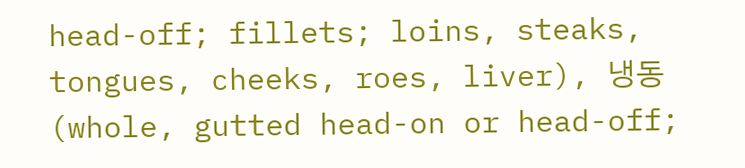head-off; fillets; loins, steaks, tongues, cheeks, roes, liver), 냉동(whole, gutted head-on or head-off;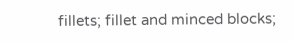fillets; fillet and minced blocks;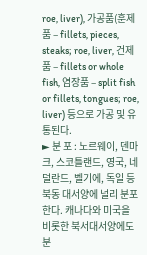roe, liver), 가공품(훈제품 – fillets, pieces, steaks; roe, liver, 건제품 – fillets or whole fish, 염장품 – split fish or fillets, tongues; roe, liver) 등으로 가공 및 유통된다.
► 분 포 : 노르웨이, 덴마크, 스코틀랜드, 영국, 네덜란드, 벨기에, 독일 등 북동 대서양에 널리 분포한다. 캐나다와 미국을 비롯한 북서대서양에도 분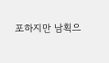포하지만 남획으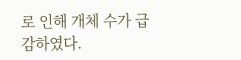로 인해 개체 수가 급감하였다.